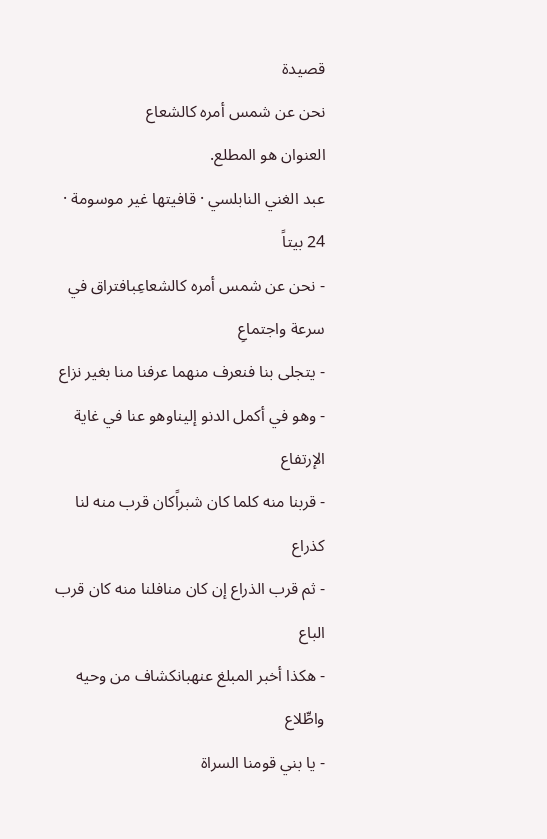قصيدة
نحن عن شمس أمره كالشعاع
العنوان هو المطلع.
عبد الغني النابلسي · قافيتها غير موسومة · 24 بيتاً
- نحن عن شمس أمره كالشعاعِبافتراق في سرعة واجتماعِ
- يتجلى بنا فنعرف منهما عرفنا منا بغير نزاع
- وهو في أكمل الدنو إليناوهو عنا في غاية الإرتفاع
- قربنا منه كلما كان شبراًكان قرب منه لنا كذراع
- ثم قرب الذراع إن كان منافلنا منه كان قرب الباع
- هكذا أخبر المبلغ عنهبانكشاف من وحيه واطِّلاع
- يا بني قومنا السراة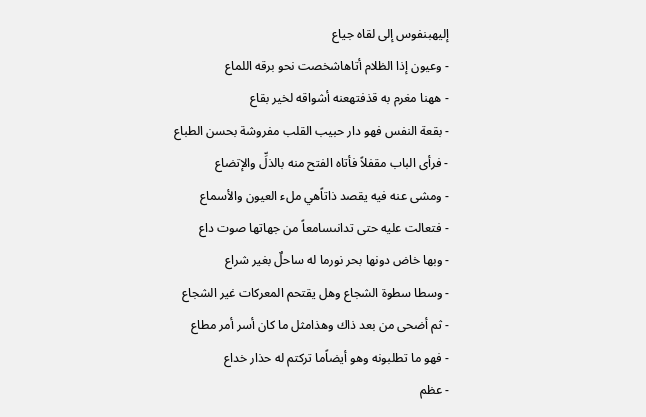إليهبنفوس إلى لقاه جياع
- وعيون إذا الظلام أتاهاشخصت نحو برقه اللماع
- ههنا مغرم به قذفتهعنه أشواقه لخير بقاع
- بقعة النفس فهو دار حبيب القلب مفروشة بحسن الطباع
- فرأى الباب مقفلاً فأتاه الفتح منه بالذلِّ والإتضاع
- ومشى عنه فيه يقصد ذاتاًهي ملء العيون والأسماع
- فتعالت عليه حتى تدانىسامعاً من جهاتها صوت داع
- وبها خاض دونها بحر نورما له ساحلٌ بغير شراع
- وسطا سطوة الشجاع وهل يقتحم المعركات غير الشجاع
- ثم أضحى من بعد ذاك وهذامثل ما كان أسر أمر مطاع
- فهو ما تطلبونه وهو أيضاًما تركتم له حذار خداع
- عظم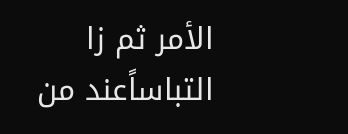الأمر ثم زا التباساًعند من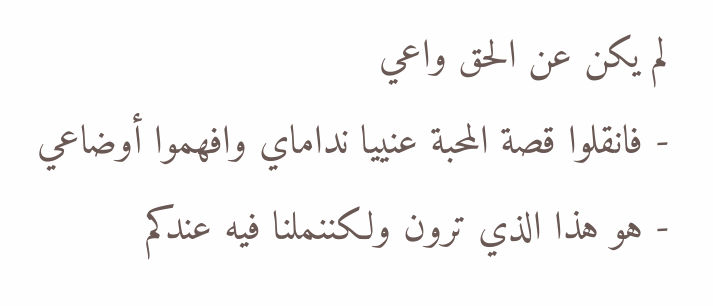لم يكن عن الحق واعي
- فانقلوا قصة المحبة عنييا نداماي وافهموا أوضاعي
- هو هذا الذي ترون ولكننملنا فيه عندكم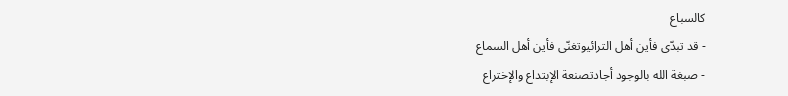كالسباع
- قد تبدّى فأين أهل الترائيوتغنّى فأين أهل السماع
- صبغة الله بالوجود أجادتصنعة الإبتداع والإختراع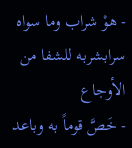- هوْ شراب وما سواه سرابشربه للشفا من الأوجاع
- خَصَّ قوماً به وباعد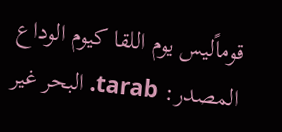قوماًليس يوم اللقا كيوم الوداع
المصدر: tarab. البحر غير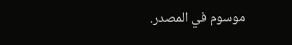موسوم في المصدر.